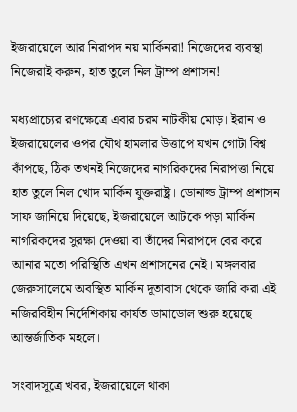ইজরায়েলে আর নিরাপদ নয় মার্কিনরা! নিজেদের ব্যবস্থা নিজেরাই করুন, হাত তুলে নিল ট্রাম্প প্রশাসন!

মধ্যপ্রাচ্যের রণক্ষেত্রে এবার চরম নাটকীয় মোড়। ইরান ও ইজরায়েলের ওপর যৌথ হামলার উত্তাপে যখন গোটা বিশ্ব কাঁপছে, ঠিক তখনই নিজেদের নাগরিকদের নিরাপত্তা নিয়ে হাত তুলে নিল খোদ মার্কিন যুক্তরাষ্ট্র। ডোনাল্ড ট্রাম্প প্রশাসন সাফ জানিয়ে দিয়েছে, ইজরায়েলে আটকে পড়া মার্কিন নাগরিকদের সুরক্ষা দেওয়া বা তাঁদের নিরাপদে বের করে আনার মতো পরিস্থিতি এখন প্রশাসনের নেই। মঙ্গলবার জেরুসালেমে অবস্থিত মার্কিন দূতাবাস থেকে জারি করা এই নজিরবিহীন নির্দেশিকায় কার্যত ডামাডোল শুরু হয়েছে আন্তর্জাতিক মহলে।

সংবাদসূত্রে খবর, ইজরায়েলে থাকা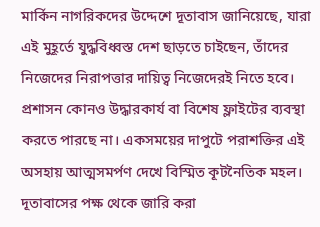মার্কিন নাগরিকদের উদ্দেশে দূতাবাস জানিয়েছে, যারা এই মুহূর্তে যুদ্ধবিধ্বস্ত দেশ ছাড়তে চাইছেন, তাঁদের নিজেদের নিরাপত্তার দায়িত্ব নিজেদেরই নিতে হবে। প্রশাসন কোনও উদ্ধারকার্য বা বিশেষ ফ্লাইটের ব্যবস্থা করতে পারছে না। একসময়ের দাপুটে পরাশক্তির এই অসহায় আত্মসমর্পণ দেখে বিস্মিত কূটনৈতিক মহল। দূতাবাসের পক্ষ থেকে জারি করা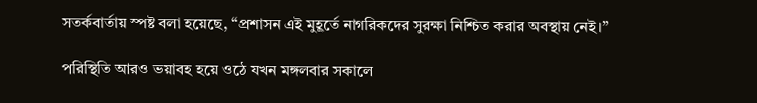সতর্কবার্তায় স্পষ্ট বলা হয়েছে, “প্রশাসন এই মুহূর্তে নাগরিকদের সুরক্ষা নিশ্চিত করার অবস্থায় নেই।”

পরিস্থিতি আরও ভয়াবহ হয়ে ওঠে যখন মঙ্গলবার সকালে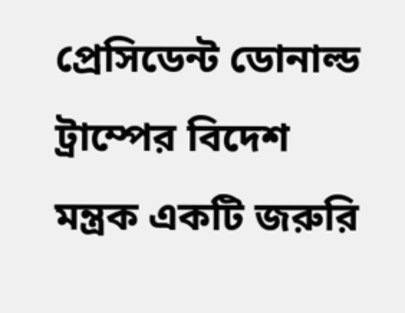প্রেসিডেন্ট ডোনাল্ড ট্রাম্পের বিদেশ মন্ত্রক একটি জরুরি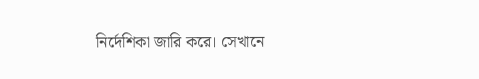নির্দেশিকা জারি করে। সেখানে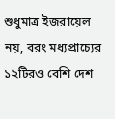শুধুমাত্র ইজরায়েল নয়, বরং মধ্যপ্রাচ্যের ১২টিরও বেশি দেশ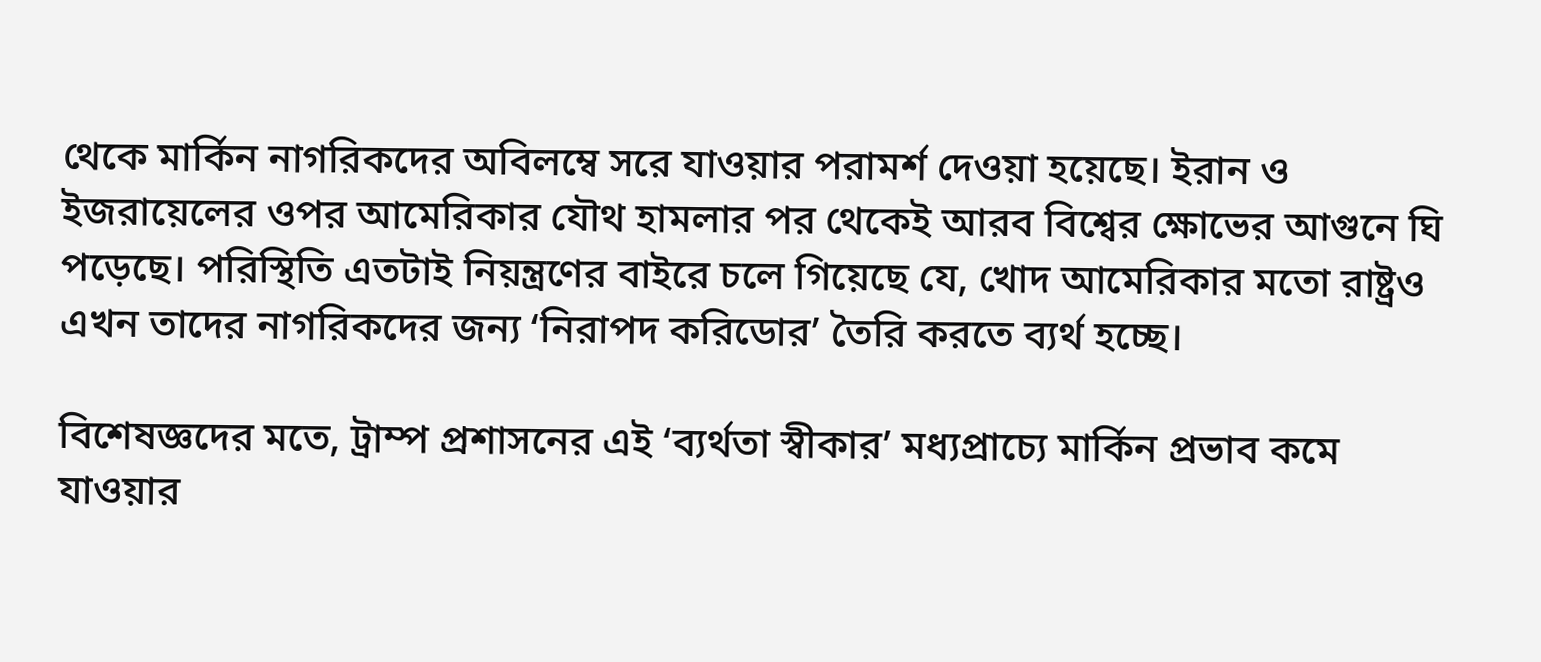থেকে মার্কিন নাগরিকদের অবিলম্বে সরে যাওয়ার পরামর্শ দেওয়া হয়েছে। ইরান ও ইজরায়েলের ওপর আমেরিকার যৌথ হামলার পর থেকেই আরব বিশ্বের ক্ষোভের আগুনে ঘি পড়েছে। পরিস্থিতি এতটাই নিয়ন্ত্রণের বাইরে চলে গিয়েছে যে, খোদ আমেরিকার মতো রাষ্ট্রও এখন তাদের নাগরিকদের জন্য ‘নিরাপদ করিডোর’ তৈরি করতে ব্যর্থ হচ্ছে।

বিশেষজ্ঞদের মতে, ট্রাম্প প্রশাসনের এই ‘ব্যর্থতা স্বীকার’ মধ্যপ্রাচ্যে মার্কিন প্রভাব কমে যাওয়ার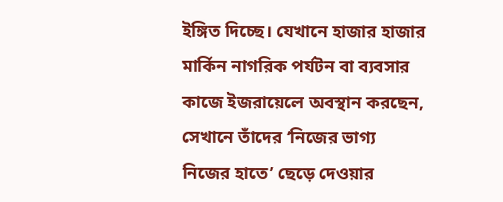ইঙ্গিত দিচ্ছে। যেখানে হাজার হাজার মার্কিন নাগরিক পর্যটন বা ব্যবসার কাজে ইজরায়েলে অবস্থান করছেন, সেখানে তাঁদের ‘নিজের ভাগ্য নিজের হাতে’ ছেড়ে দেওয়ার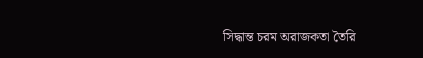সিদ্ধান্ত চরম অরাজকতা তৈরি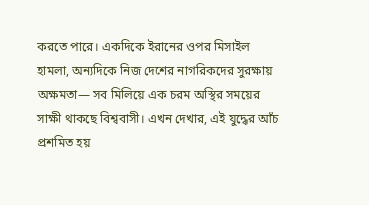করতে পারে। একদিকে ইরানের ওপর মিসাইল হামলা, অন্যদিকে নিজ দেশের নাগরিকদের সুরক্ষায় অক্ষমতা— সব মিলিয়ে এক চরম অস্থির সময়ের সাক্ষী থাকছে বিশ্ববাসী। এখন দেখার, এই যুদ্ধের আঁচ প্রশমিত হয়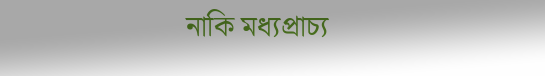নাকি মধ্যপ্রাচ্য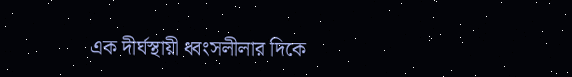এক দীর্ঘস্থায়ী ধ্বংসলীলার দিকে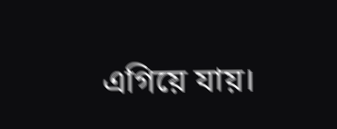এগিয়ে যায়।